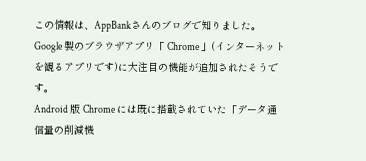この情報は、AppBankさんのブログで知りました。
Google 製のブラウザアプリ「 Chrome 」(インターネットを観るアプリです)に大注目の機能が追加されたそうです。
Android 版 Chrome には既に搭載されていた「データ通信量の削減機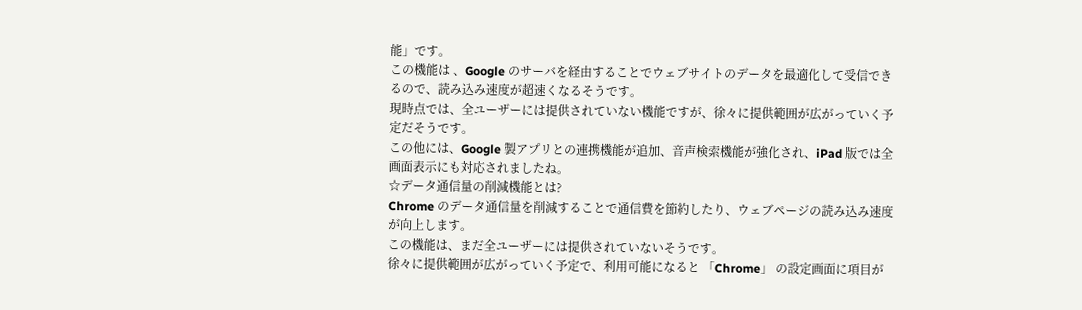能」です。
この機能は 、Google のサーバを経由することでウェブサイトのデータを最適化して受信できるので、読み込み速度が超速くなるそうです。
現時点では、全ユーザーには提供されていない機能ですが、徐々に提供範囲が広がっていく予定だそうです。
この他には、Google 製アプリとの連携機能が追加、音声検索機能が強化され、iPad 版では全画面表示にも対応されましたね。
☆データ通信量の削減機能とは?
Chrome のデータ通信量を削減することで通信費を節約したり、ウェブページの読み込み速度が向上します。
この機能は、まだ全ユーザーには提供されていないそうです。
徐々に提供範囲が広がっていく予定で、利用可能になると 「Chrome」 の設定画面に項目が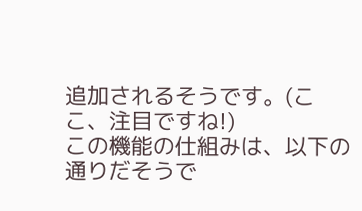追加されるそうです。(ここ、注目ですね!)
この機能の仕組みは、以下の通りだそうで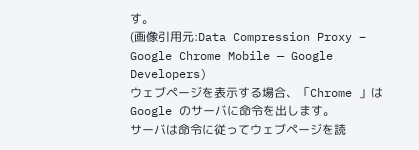す。
(画像引用元:Data Compression Proxy – Google Chrome Mobile — Google Developers)
ウェブページを表示する場合、「Chrome 」は Google のサーバに命令を出します。
サーバは命令に従ってウェブページを読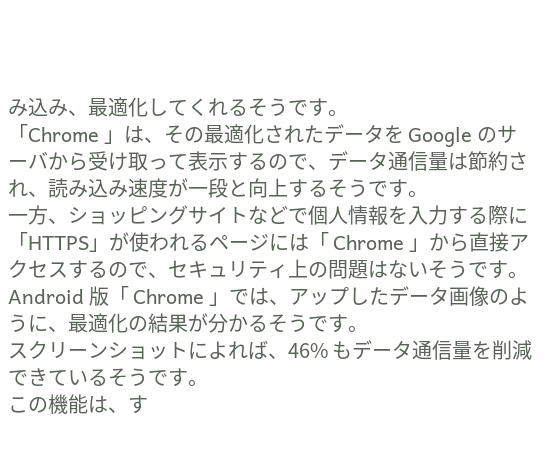み込み、最適化してくれるそうです。
「Chrome 」は、その最適化されたデータを Google のサーバから受け取って表示するので、データ通信量は節約され、読み込み速度が一段と向上するそうです。
一方、ショッピングサイトなどで個人情報を入力する際に「HTTPS」が使われるページには「 Chrome 」から直接アクセスするので、セキュリティ上の問題はないそうです。
Android 版「 Chrome 」では、アップしたデータ画像のように、最適化の結果が分かるそうです。
スクリーンショットによれば、46% もデータ通信量を削減できているそうです。
この機能は、す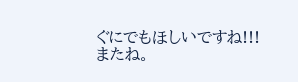ぐにでもほしいですね!!!
またね。